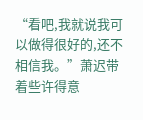“看吧,我就说我可以做得很好的,还不相信我。”萧迟带着些许得意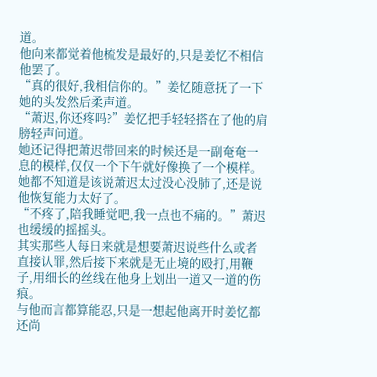道。
他向来都觉着他梳发是最好的,只是姜忆不相信他罢了。
“真的很好,我相信你的。”姜忆随意抚了一下她的头发然后柔声道。
“萧迟,你还疼吗?”姜忆把手轻轻搭在了他的肩膀轻声问道。
她还记得把萧迟带回来的时候还是一副奄奄一息的模样,仅仅一个下午就好像换了一个模样。
她都不知道是该说萧迟太过没心没肺了,还是说他恢复能力太好了。
“不疼了,陪我睡觉吧,我一点也不痛的。”萧迟也缓缓的摇摇头。
其实那些人每日来就是想要萧迟说些什么或者直接认罪,然后接下来就是无止境的殴打,用鞭子,用细长的丝线在他身上划出一道又一道的伤痕。
与他而言都算能忍,只是一想起他离开时姜忆都还尚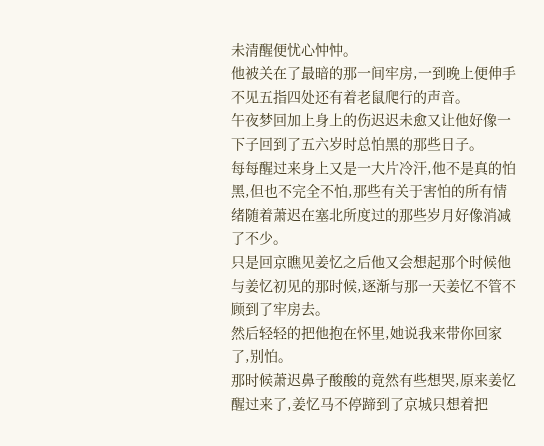未清醒便忧心忡忡。
他被关在了最暗的那一间牢房,一到晚上便伸手不见五指四处还有着老鼠爬行的声音。
午夜梦回加上身上的伤迟迟未愈又让他好像一下子回到了五六岁时总怕黑的那些日子。
每每醒过来身上又是一大片冷汗,他不是真的怕黑,但也不完全不怕,那些有关于害怕的所有情绪随着萧迟在塞北所度过的那些岁月好像消减了不少。
只是回京瞧见姜忆之后他又会想起那个时候他与姜忆初见的那时候,逐渐与那一天姜忆不管不顾到了牢房去。
然后轻轻的把他抱在怀里,她说我来带你回家了,别怕。
那时候萧迟鼻子酸酸的竟然有些想哭,原来姜忆醒过来了,姜忆马不停蹄到了京城只想着把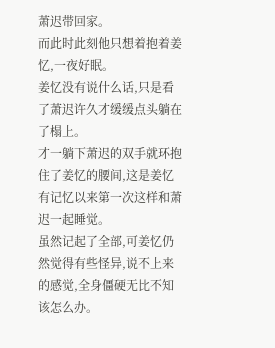萧迟带回家。
而此时此刻他只想着抱着姜忆,一夜好眠。
姜忆没有说什么话,只是看了萧迟许久才缓缓点头躺在了榻上。
才一躺下萧迟的双手就环抱住了姜忆的腰间,这是姜忆有记忆以来第一次这样和萧迟一起睡觉。
虽然记起了全部,可姜忆仍然觉得有些怪异,说不上来的感觉,全身僵硬无比不知该怎么办。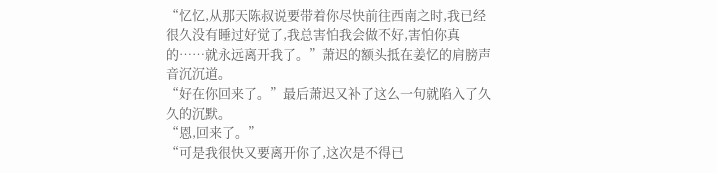“忆忆,从那天陈叔说要带着你尽快前往西南之时,我已经很久没有睡过好觉了,我总害怕我会做不好,害怕你真的……就永远离开我了。”萧迟的额头抵在姜忆的肩膀声音沉沉道。
“好在你回来了。”最后萧迟又补了这么一句就陷入了久久的沉默。
“恩,回来了。”
“可是我很快又要离开你了,这次是不得已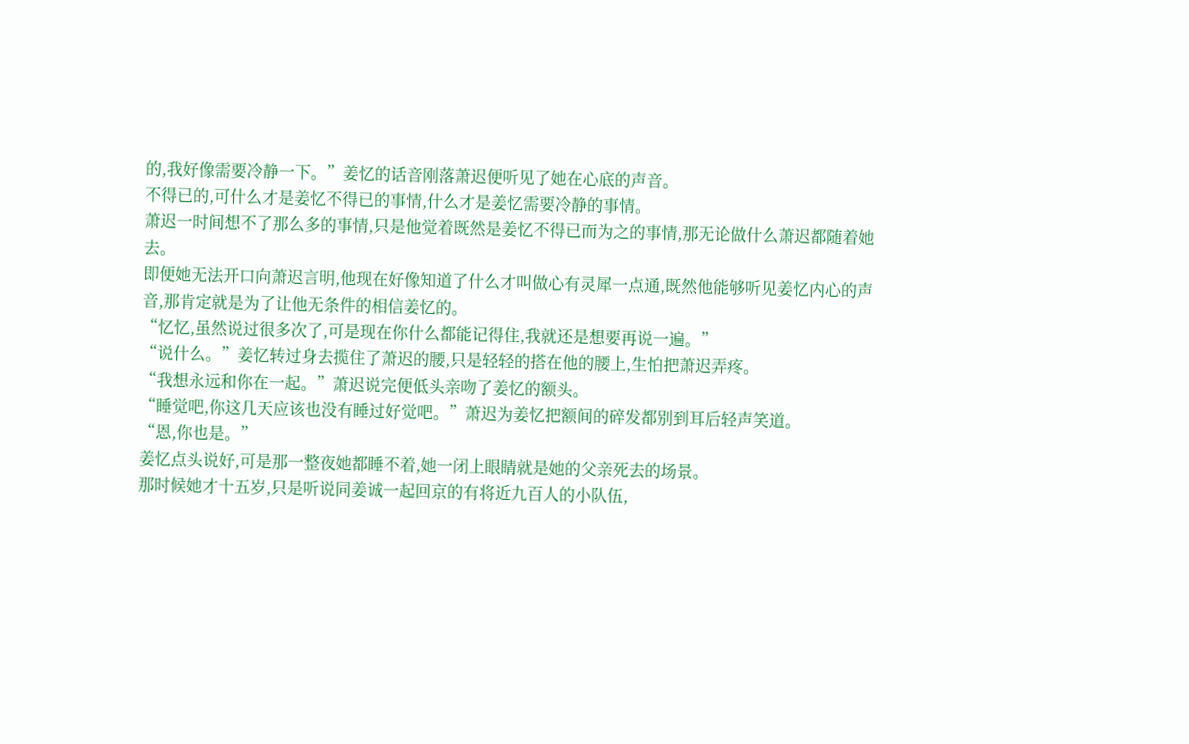的,我好像需要冷静一下。”姜忆的话音刚落萧迟便听见了她在心底的声音。
不得已的,可什么才是姜忆不得已的事情,什么才是姜忆需要冷静的事情。
萧迟一时间想不了那么多的事情,只是他觉着既然是姜忆不得已而为之的事情,那无论做什么萧迟都随着她去。
即便她无法开口向萧迟言明,他现在好像知道了什么才叫做心有灵犀一点通,既然他能够听见姜忆内心的声音,那肯定就是为了让他无条件的相信姜忆的。
“忆忆,虽然说过很多次了,可是现在你什么都能记得住,我就还是想要再说一遍。”
“说什么。”姜忆转过身去揽住了萧迟的腰,只是轻轻的搭在他的腰上,生怕把萧迟弄疼。
“我想永远和你在一起。”萧迟说完便低头亲吻了姜忆的额头。
“睡觉吧,你这几天应该也没有睡过好觉吧。”萧迟为姜忆把额间的碎发都别到耳后轻声笑道。
“恩,你也是。”
姜忆点头说好,可是那一整夜她都睡不着,她一闭上眼睛就是她的父亲死去的场景。
那时候她才十五岁,只是听说同姜诚一起回京的有将近九百人的小队伍,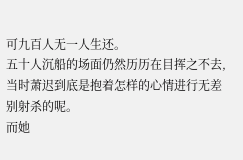可九百人无一人生还。
五十人沉船的场面仍然历历在目挥之不去,当时萧迟到底是抱着怎样的心情进行无差别射杀的呢。
而她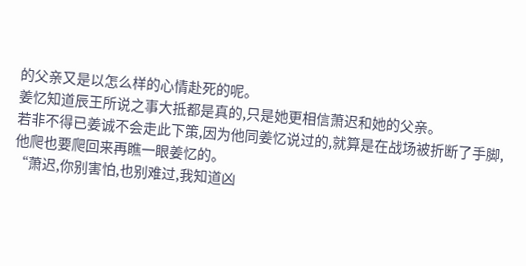的父亲又是以怎么样的心情赴死的呢。
姜忆知道辰王所说之事大抵都是真的,只是她更相信萧迟和她的父亲。
若非不得已姜诚不会走此下策,因为他同姜忆说过的,就算是在战场被折断了手脚,他爬也要爬回来再瞧一眼姜忆的。
“萧迟,你别害怕,也别难过,我知道凶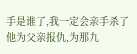手是谁了,我一定会亲手杀了他为父亲报仇,为那九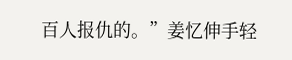百人报仇的。”姜忆伸手轻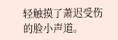轻触摸了萧迟受伤的脸小声道。